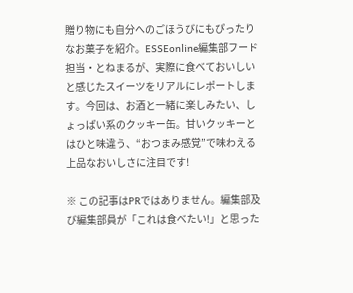贈り物にも自分へのごほうびにもぴったりなお菓子を紹介。ESSEonline編集部フード担当・とねまるが、実際に食べておいしいと感じたスイーツをリアルにレポートします。今回は、お酒と一緒に楽しみたい、しょっぱい系のクッキー缶。甘いクッキーとはひと味違う、“おつまみ感覚”で味わえる上品なおいしさに注目です!

※ この記事はPRではありません。編集部及び編集部員が「これは食べたい!」と思った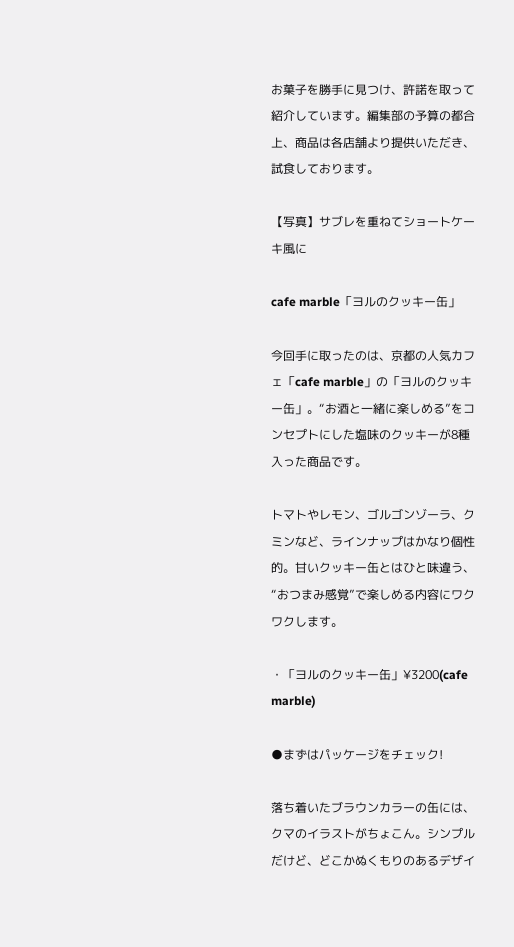お菓子を勝手に見つけ、許諾を取って紹介しています。編集部の予算の都合上、商品は各店舗より提供いただき、試食しております。

【写真】サブレを重ねてショートケーキ風に

cafe marble「ヨルのクッキー缶」

今回手に取ったのは、京都の人気カフェ「cafe marble」の「ヨルのクッキー缶」。“お酒と一緒に楽しめる”をコンセプトにした塩味のクッキーが8種入った商品です。

トマトやレモン、ゴルゴンゾーラ、クミンなど、ラインナップはかなり個性的。甘いクッキー缶とはひと味違う、“おつまみ感覚”で楽しめる内容にワクワクします。

・「ヨルのクッキー缶」¥3200(cafe marble)

●まずはパッケージをチェック!

落ち着いたブラウンカラーの缶には、クマのイラストがちょこん。シンプルだけど、どこかぬくもりのあるデザイ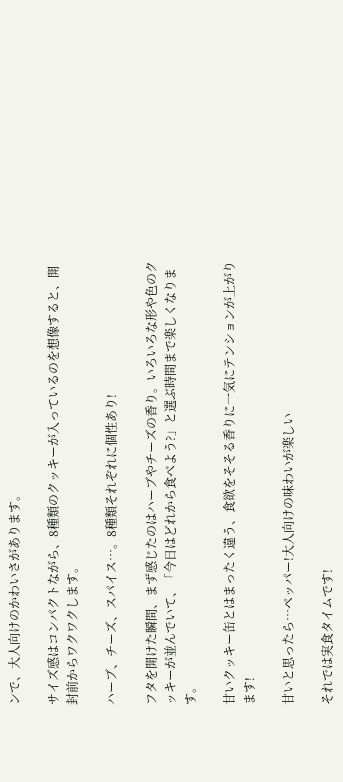ンで、大人向けのかわいさがあります。

サイズ感はコンパクトながら、8種類のクッキーが入っているのを想像すると、開封前からワクワクします。

ハーブ、チーズ、スパイス…。8種類それぞれに個性あり!

フタを開けた瞬間、まず感じたのはハーブやチーズの香り。いろいろな形や色のクッキーが並んでいて、「今日はどれから食べよう?」と選ぶ時間まで楽しくなります。

甘いクッキー缶とはまったく違う、食欲をそそる香りに一気にテンションが上がります!

甘いと思ったら…ペッパー!大人向けの味わいが楽しい

それでは実食タイムです!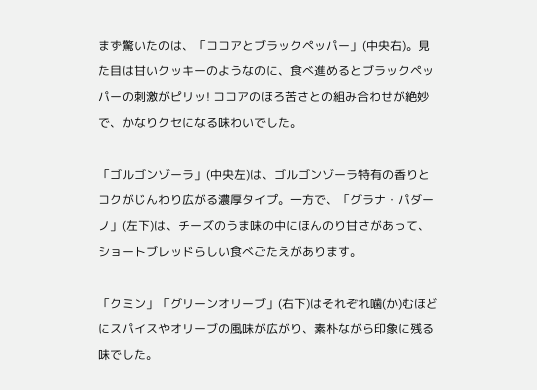まず驚いたのは、「ココアとブラックペッパー」(中央右)。見た目は甘いクッキーのようなのに、食べ進めるとブラックペッパーの刺激がピリッ! ココアのほろ苦さとの組み合わせが絶妙で、かなりクセになる味わいでした。

「ゴルゴンゾーラ」(中央左)は、ゴルゴンゾーラ特有の香りとコクがじんわり広がる濃厚タイプ。一方で、「グラナ・パダーノ」(左下)は、チーズのうま味の中にほんのり甘さがあって、ショートブレッドらしい食べごたえがあります。

「クミン」「グリーンオリーブ」(右下)はそれぞれ噛(か)むほどにスパイスやオリーブの風味が広がり、素朴ながら印象に残る味でした。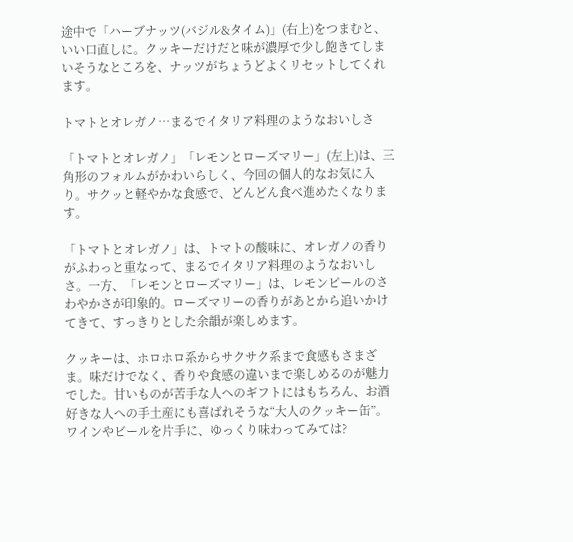途中で「ハーブナッツ(バジル&タイム)」(右上)をつまむと、いい口直しに。クッキーだけだと味が濃厚で少し飽きてしまいそうなところを、ナッツがちょうどよくリセットしてくれます。

トマトとオレガノ…まるでイタリア料理のようなおいしさ

「トマトとオレガノ」「レモンとローズマリー」(左上)は、三角形のフォルムがかわいらしく、今回の個人的なお気に入り。サクッと軽やかな食感で、どんどん食べ進めたくなります。

「トマトとオレガノ」は、トマトの酸味に、オレガノの香りがふわっと重なって、まるでイタリア料理のようなおいしさ。一方、「レモンとローズマリー」は、レモンピールのさわやかさが印象的。ローズマリーの香りがあとから追いかけてきて、すっきりとした余韻が楽しめます。

クッキーは、ホロホロ系からサクサク系まで食感もさまざま。味だけでなく、香りや食感の違いまで楽しめるのが魅力でした。甘いものが苦手な人へのギフトにはもちろん、お酒好きな人への手土産にも喜ばれそうな“大人のクッキー缶”。ワインやビールを片手に、ゆっくり味わってみては?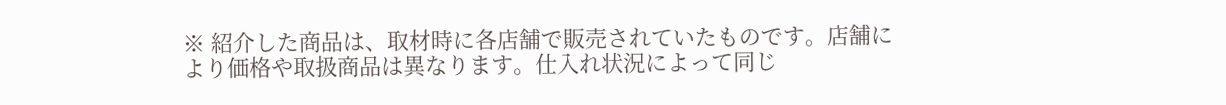※ 紹介した商品は、取材時に各店舗で販売されていたものです。店舗により価格や取扱商品は異なります。仕入れ状況によって同じ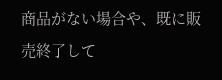商品がない場合や、既に販売終了して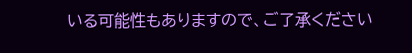いる可能性もありますので、ご了承ください